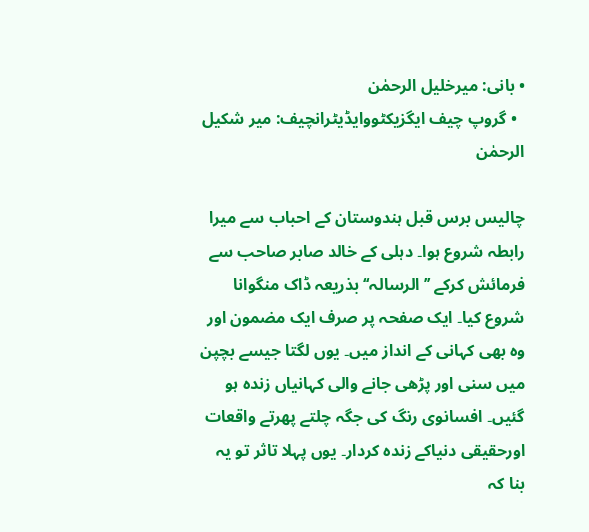• بانی: میرخلیل الرحمٰن
  • گروپ چیف ایگزیکٹووایڈیٹرانچیف: میر شکیل الرحمٰن

چالیس برس قبل ہندوستان کے احباب سے میرا رابطہ شروع ہوا۔ دہلی کے خالد صابر صاحب سے فرمائش کرکے ’’الرسالہ‘‘ بذریعہ ڈاک منگوانا شروع کیا۔ ایک صفحہ پر صرف ایک مضمون اور وہ بھی کہانی کے انداز میں۔ یوں لگتا جیسے بچپن میں سنی اور پڑھی جانے والی کہانیاں زندہ ہو گئیں۔ افسانوی رنگ کی جگہ چلتے پھرتے واقعات اورحقیقی دنیاکے زندہ کردار۔ یوں پہلا تاثر تو یہ بنا کہ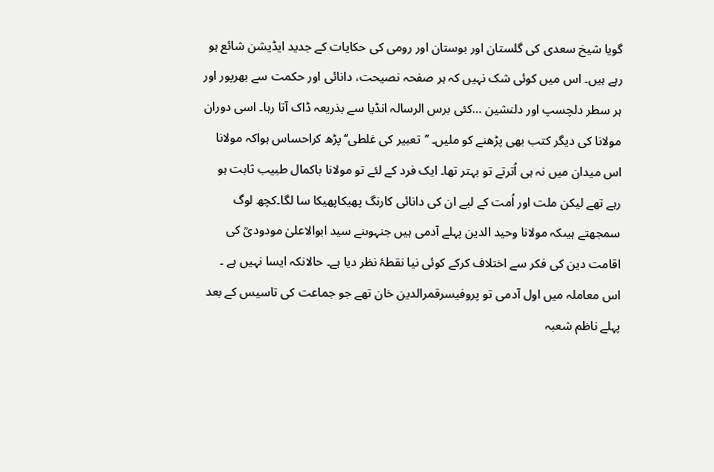گویا شیخ سعدی کی گلستان اور بوستان اور رومی کی حکایات کے جدید ایڈیشن شائع ہو رہے ہیں۔ اس میں کوئی شک نہیں کہ ہر صفحہ نصیحت، دانائی اور حکمت سے بھرپور اور ہر سطر دلچسپ اور دلنشین …کئی برس الرسالہ انڈیا سے بذریعہ ڈاک آتا رہا۔ اسی دوران مولانا کی دیگر کتب بھی پڑھنے کو ملیں۔ ’’تعبیر کی غلطی‘‘ پڑھ کراحساس ہواکہ مولانا اس میدان میں نہ ہی اُترتے تو بہتر تھا۔ ایک فرد کے لئے تو مولانا باکمال طبیب ثابت ہو رہے تھے لیکن ملت اور اُمت کے لیے ان کی دانائی کارنگ پھیکاپھیکا سا لگا۔کچھ لوگ سمجھتے ہیںکہ مولانا وحید الدین پہلے آدمی ہیں جنہوںنے سید ابوالاعلیٰ مودودیؒ کی اقامت دین کی فکر سے اختلاف کرکے کوئی نیا نقطۂ نظر دیا ہے۔ حالانکہ ایسا نہیں ہے ۔ اس معاملہ میں اول آدمی تو پروفیسرقمرالدین خان تھے جو جماعت کی تاسیس کے بعد پہلے ناظم شعبہ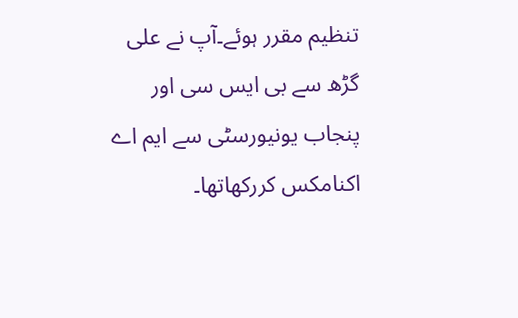تنظیم مقرر ہوئے۔آپ نے علی گڑھ سے بی ایس سی اور پنجاب یونیورسٹی سے ایم اے اکنامکس کررکھاتھا۔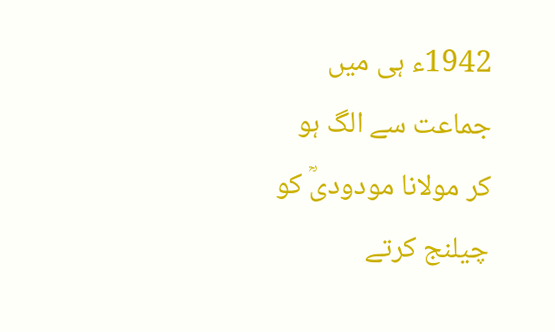1942ء ہی میں جماعت سے الگ ہو کر مولانا مودودیؒ کو چیلنج کرتے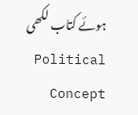ہوئے کتاب لکھی Political Concept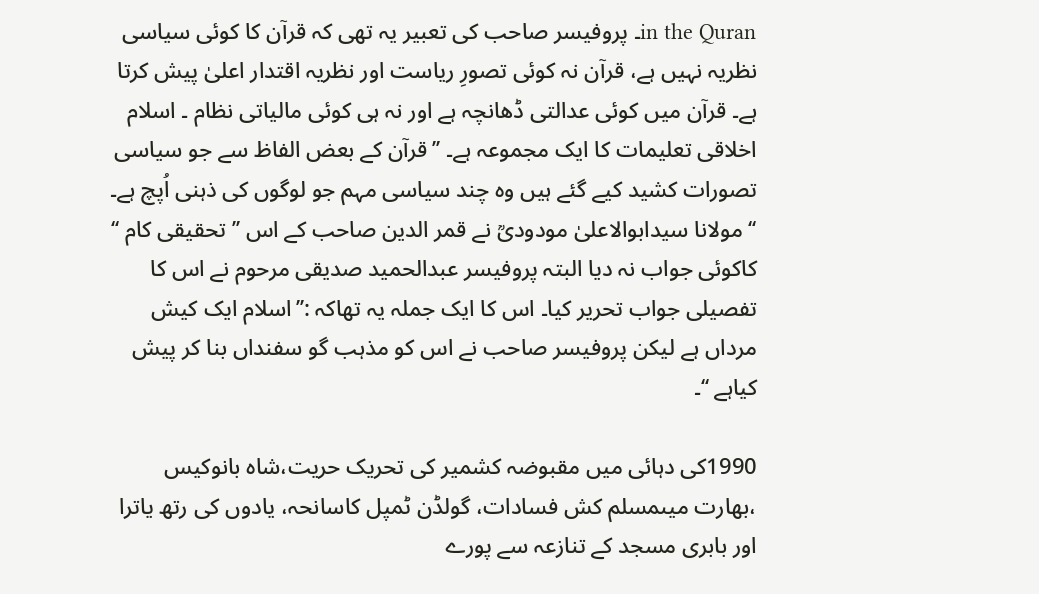in the Quran۔ پروفیسر صاحب کی تعبیر یہ تھی کہ قرآن کا کوئی سیاسی نظریہ نہیں ہے، قرآن نہ کوئی تصورِ ریاست اور نظریہ اقتدار اعلیٰ پیش کرتا ہے۔ قرآن میں کوئی عدالتی ڈھانچہ ہے اور نہ ہی کوئی مالیاتی نظام ۔ اسلام اخلاقی تعلیمات کا ایک مجموعہ ہے۔ ’’قرآن کے بعض الفاظ سے جو سیاسی تصورات کشید کیے گئے ہیں وہ چند سیاسی مہم جو لوگوں کی ذہنی اُپچ ہے۔ ‘‘ مولانا سیدابوالاعلیٰ مودودیؒ نے قمر الدین صاحب کے اس ’’تحقیقی کام ‘‘ کاکوئی جواب نہ دیا البتہ پروفیسر عبدالحمید صدیقی مرحوم نے اس کا تفصیلی جواب تحریر کیا۔ اس کا ایک جملہ یہ تھاکہ :’’اسلام ایک کیش مرداں ہے لیکن پروفیسر صاحب نے اس کو مذہب گو سفنداں بنا کر پیش کیاہے ‘‘۔

1990کی دہائی میں مقبوضہ کشمیر کی تحریک حریت،شاہ بانوکیس ،بھارت میںمسلم کش فسادات، گولڈن ٹمپل کاسانحہ، یادوں کی رتھ یاترا اور بابری مسجد کے تنازعہ سے پورے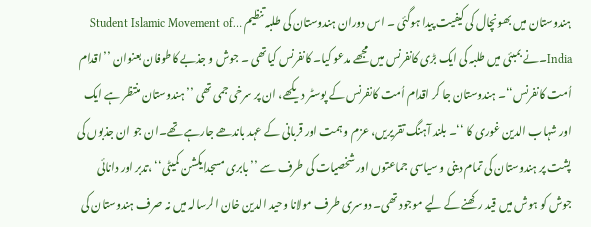ہندوستان میں بھونچال کی کیفیت پیدا ہوگئی ۔ اس دوران ہندوستان کی طلبہ تنظیم …Student Islamic Movement of India۔نے بمبئی میں طلبہ کی ایک بڑی کانفرنس میں مجھے مدعو کیا۔ کانفرنس کیاتھی ۔ جوش و جذبے کاطوفان بعنوان ’’اقدام اُمت کانفرنس‘‘۔ ہندوستان جا کر اقدام اُمت کانفرنس کے پوسٹر دیکھے، ان پر سرخی جمی تھی ’’ہندوستان منتظر ہے ایک اور شہاب الدین غوری کا ‘‘۔ بلند آہنگ تقریریں، عزم و ہمت اور قربانی کے عہد باندھے جارہے تھے۔ان جو ان جذبوں کی پشت پر ہندوستان کی تمام دینی و سیاسی جماعتوں اور شخصیات کی طرف سے ’’بابری مسجدایکشن کمیٹی‘‘ ،تدبر اور دانائی جوش کو ہوش میں قید رکھنے کے لیے موجود تھی۔ دوسری طرف مولانا وحید الدین خان الرسالہ میں نہ صرف ہندوستان کی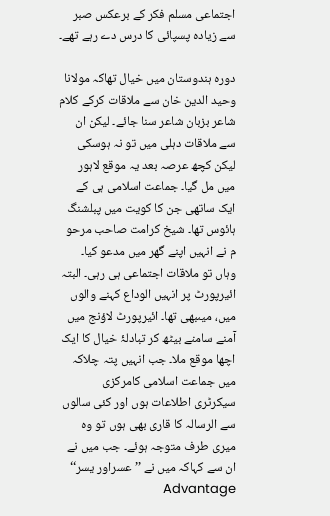اجتماعی مسلم فکر کے برعکس صبر سے زیادہ پسپائی کا درس دے رہے تھے۔

دورہ ہندوستان میں خیال تھاکہ مولانا وحید الدین خان سے ملاقات کرکے کلام شاعر بزبان شاعر سنا جائے۔ لیکن ان سے ملاقات دہلی میں تو نہ ہوسکی لیکن کچھ عرصہ بعد یہ موقع لاہور میں مل گیا۔ جماعت اسلامی ہی کے ایک ساتھی جن کا کویت میں پبلشنگ ہائوس تھا۔ شیخ کرامت صاحب مرحو م نے انہیں اپنے گھر میں مدعو کیا۔ وہاں تو ملاقات اجتماعی ہی رہی۔ البتہ ائیرپورٹ پر انہیں الوداع کہنے والوں میں، میںبھی تھا۔ ائیرپورٹ لاؤنج میں آمنے سامنے بیٹھ کر تبادلۂ خیال کا ایک اچھا موقع ملا۔ جب انہیں پتہ چلاکہ میں جماعت اسلامی کامرکزی سیکرٹری اطلاعات ہوں اور کئی سالوں سے الرسالہ کا قاری بھی ہوں تو وہ میری طرف متوجہ ہوئے۔ جب میں نے ان سے کہاکہ میں نے ’’ عسراور یسر‘‘ Advantage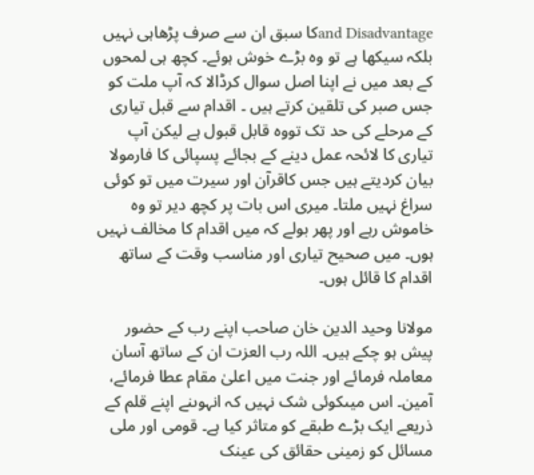and Disadvantageکا سبق ان سے صرف پڑھاہی نہیں بلکہ سیکھا ہے تو وہ بڑے خوش ہوئے۔ کچھ ہی لمحوں کے بعد میں نے اپنا اصل سوال کرڈالا کہ آپ ملت کو جس صبر کی تلقین کرتے ہیں ۔ اقدام سے قبل تیاری کے مرحلے کی حد تک تووہ قابل قبول ہے لیکن آپ تیاری کا لائحہ عمل دینے کے بجائے پسپائی کا فارمولا بیان کردیتے ہیں جس کاقرآن اور سیرت میں تو کوئی سراغ نہیں ملتا۔ میری اس بات پر کچھ دیر تو وہ خاموش رہے اور پھر بولے کہ میں اقدام کا مخالف نہیں ہوں۔ میں صحیح تیاری اور مناسب وقت کے ساتھ اقدام کا قائل ہوں۔

مولانا وحید الدین خان صاحب اپنے رب کے حضور پیش ہو چکے ہیں۔ اللہ رب العزت ان کے ساتھ آسان معاملہ فرمائے اور جنت میں اعلیٰ مقام عطا فرمائے، آمین۔ اس میںکوئی شک نہیں کہ انہوںنے اپنے قلم کے ذریعے ایک بڑے طبقے کو متاثر کیا ہے۔ قومی اور ملی مسائل کو زمینی حقائق کی عینک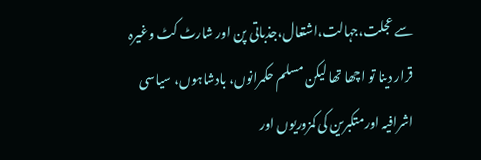سے عجلت،جہالت،اشتعال،جذباتی پن اور شارٹ کٹ وغیرہ قرار دینا تو اچھا تھا لیکن مسلم حکمرانوں، بادشاہوں، سیاسی اشرافیہ اورمتکبرین کی کمزوریوں اور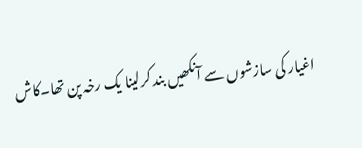اغیار کی سازشوں سے آنکھیں بند کرلینا یک رخہ پن تھا۔کاش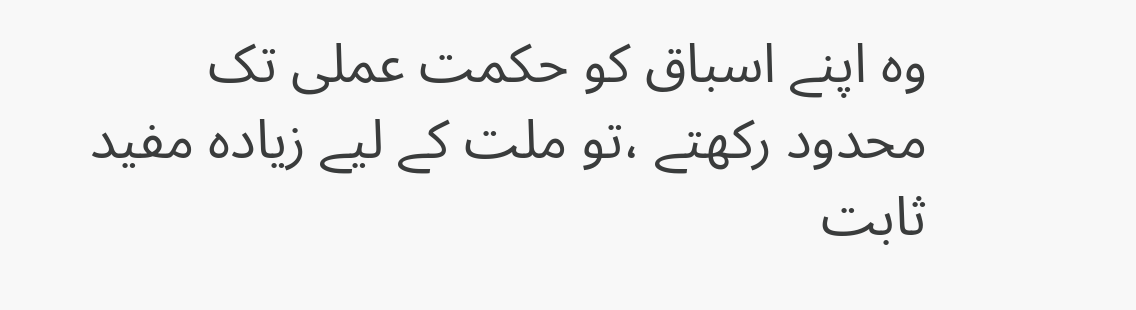وہ اپنے اسباق کو حکمت عملی تک محدود رکھتے ،تو ملت کے لیے زیادہ مفید ثابت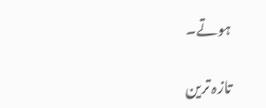ہوتے۔

تازہ ترین